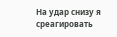На удар снизу я среагировать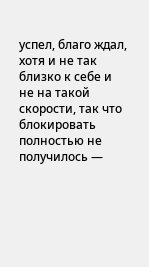успел, благо ждал, хотя и не так близко к себе и не на такой скорости, так что блокировать полностью не получилось —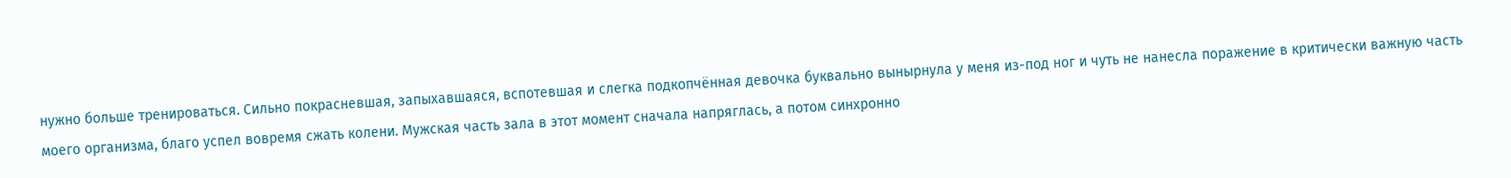нужно больше тренироваться. Сильно покрасневшая, запыхавшаяся, вспотевшая и слегка подкопчённая девочка буквально вынырнула у меня из-под ног и чуть не нанесла поражение в критически важную часть моего организма, благо успел вовремя сжать колени. Мужская часть зала в этот момент сначала напряглась, а потом синхронно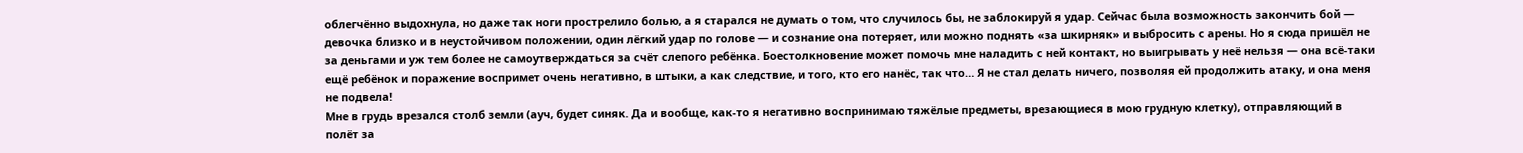облегчённо выдохнула, но даже так ноги прострелило болью, а я старался не думать о том, что случилось бы, не заблокируй я удар. Сейчас была возможность закончить бой — девочка близко и в неустойчивом положении, один лёгкий удар по голове — и сознание она потеряет, или можно поднять «за шкирняк» и выбросить с арены. Но я сюда пришёл не за деньгами и уж тем более не самоутверждаться за счёт слепого ребёнка. Боестолкновение может помочь мне наладить с ней контакт, но выигрывать у неё нельзя — она всё-таки ещё ребёнок и поражение воспримет очень негативно, в штыки, а как следствие, и того, кто его нанёс, так что… Я не стал делать ничего, позволяя ей продолжить атаку, и она меня не подвела!
Мне в грудь врезался столб земли (ауч, будет синяк. Да и вообще, как-то я негативно воспринимаю тяжёлые предметы, врезающиеся в мою грудную клетку), отправляющий в полёт за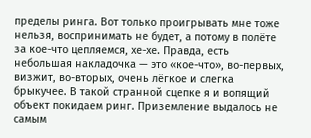пределы ринга. Вот только проигрывать мне тоже нельзя, воспринимать не будет, а потому в полёте за кое-что цепляемся, хе-хе. Правда, есть небольшая накладочка — это «кое-что», во-первых, визжит, во-вторых, очень лёгкое и слегка брыкучее. В такой странной сцепке я и вопящий объект покидаем ринг. Приземление выдалось не самым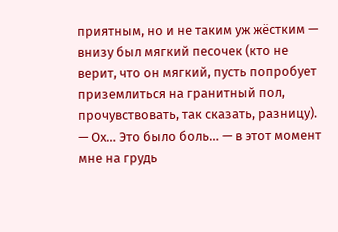приятным, но и не таким уж жёстким — внизу был мягкий песочек (кто не верит, что он мягкий, пусть попробует приземлиться на гранитный пол, прочувствовать, так сказать, разницу).
— Ох… Это было боль… — в этот момент мне на грудь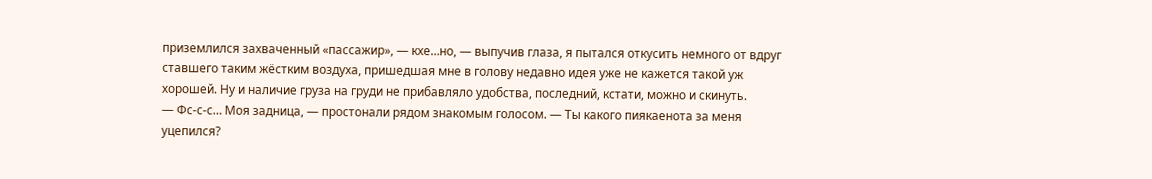приземлился захваченный «пассажир», — кхе…но, — выпучив глаза, я пытался откусить немного от вдруг ставшего таким жёстким воздуха, пришедшая мне в голову недавно идея уже не кажется такой уж хорошей. Ну и наличие груза на груди не прибавляло удобства, последний, кстати, можно и скинуть.
— Фс-с-с… Моя задница, — простонали рядом знакомым голосом. — Ты какого пиякаенота за меня уцепился?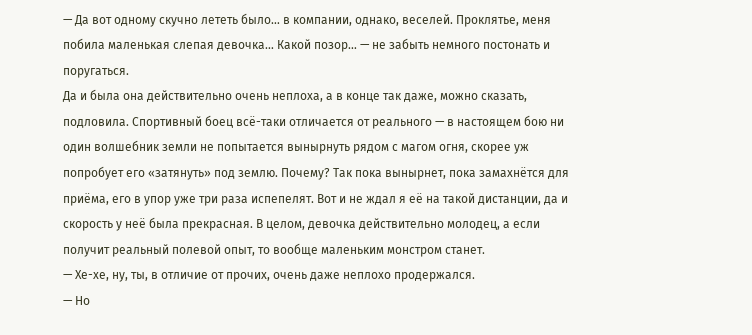— Да вот одному скучно лететь было… в компании, однако, веселей. Проклятье, меня побила маленькая слепая девочка… Какой позор… — не забыть немного постонать и поругаться.
Да и была она действительно очень неплоха, а в конце так даже, можно сказать, подловила. Спортивный боец всё-таки отличается от реального — в настоящем бою ни один волшебник земли не попытается вынырнуть рядом с магом огня, скорее уж попробует его «затянуть» под землю. Почему? Так пока вынырнет, пока замахнётся для приёма, его в упор уже три раза испепелят. Вот и не ждал я её на такой дистанции, да и скорость у неё была прекрасная. В целом, девочка действительно молодец, а если получит реальный полевой опыт, то вообще маленьким монстром станет.
— Хе-хе, ну, ты, в отличие от прочих, очень даже неплохо продержался.
— Но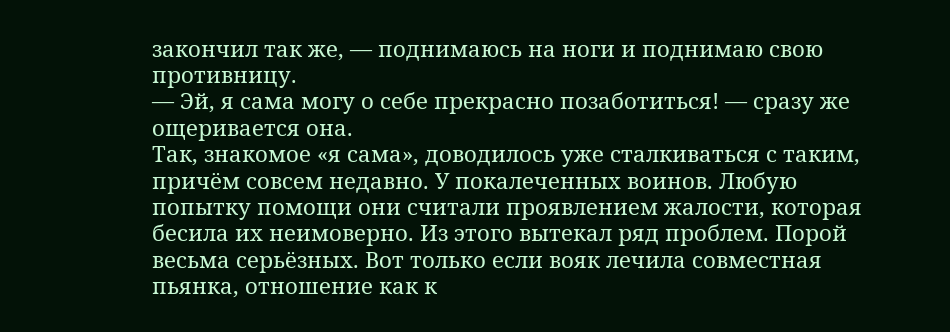закончил так же, — поднимаюсь на ноги и поднимаю свою противницу.
— Эй, я сама могу о себе прекрасно позаботиться! — сразу же ощеривается она.
Так, знакомое «я сама», доводилось уже сталкиваться с таким, причём совсем недавно. У покалеченных воинов. Любую попытку помощи они считали проявлением жалости, которая бесила их неимоверно. Из этого вытекал ряд проблем. Порой весьма серьёзных. Вот только если вояк лечила совместная пьянка, отношение как к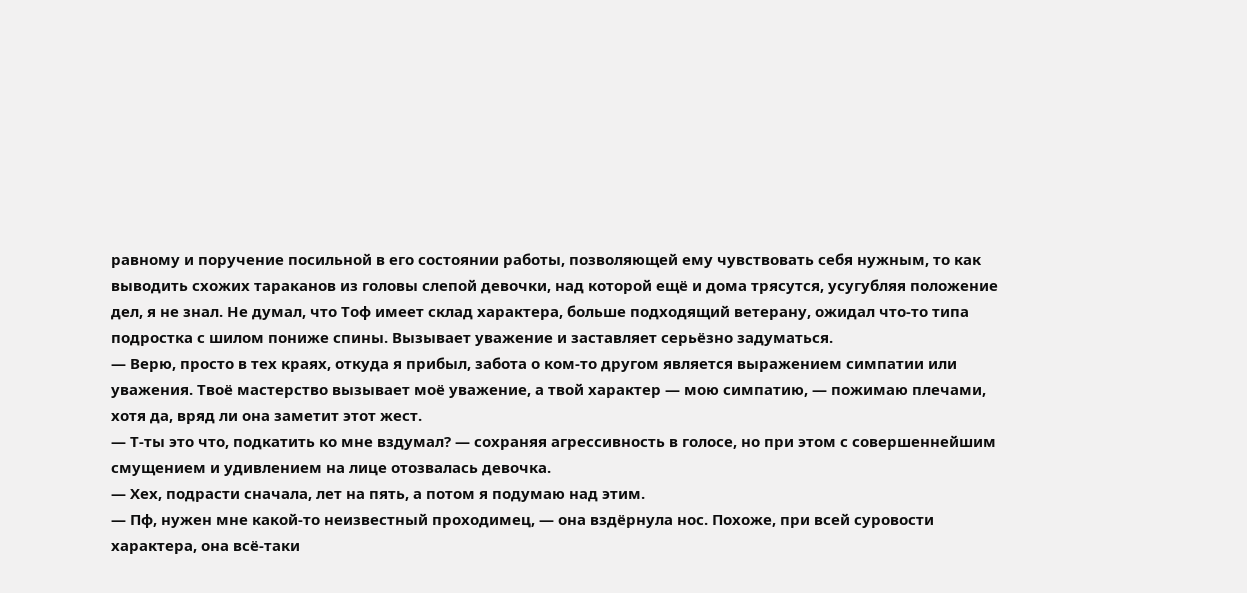равному и поручение посильной в его состоянии работы, позволяющей ему чувствовать себя нужным, то как выводить схожих тараканов из головы слепой девочки, над которой ещё и дома трясутся, усугубляя положение дел, я не знал. Не думал, что Тоф имеет склад характера, больше подходящий ветерану, ожидал что-то типа подростка с шилом пониже спины. Вызывает уважение и заставляет серьёзно задуматься.
— Верю, просто в тех краях, откуда я прибыл, забота о ком-то другом является выражением симпатии или уважения. Твоё мастерство вызывает моё уважение, а твой характер — мою симпатию, — пожимаю плечами, хотя да, вряд ли она заметит этот жест.
— Т-ты это что, подкатить ко мне вздумал? — сохраняя агрессивность в голосе, но при этом с совершеннейшим смущением и удивлением на лице отозвалась девочка.
— Хех, подрасти сначала, лет на пять, а потом я подумаю над этим.
— Пф, нужен мне какой-то неизвестный проходимец, — она вздёрнула нос. Похоже, при всей суровости характера, она всё-таки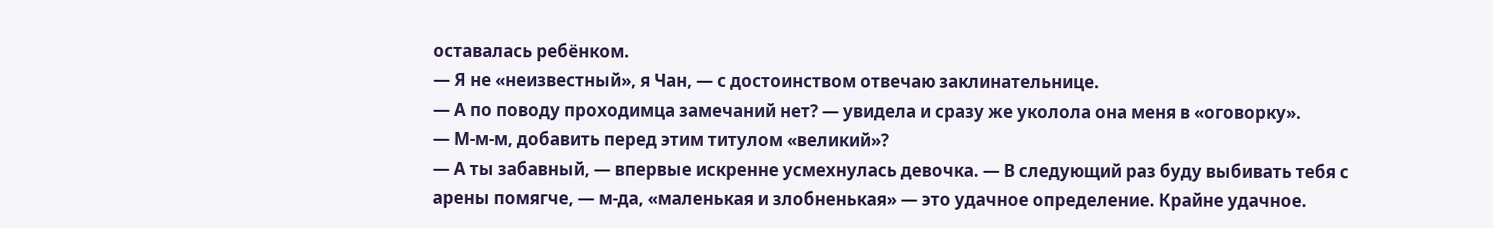оставалась ребёнком.
— Я не «неизвестный», я Чан, — с достоинством отвечаю заклинательнице.
— А по поводу проходимца замечаний нет? — увидела и сразу же уколола она меня в «оговорку».
— М-м-м, добавить перед этим титулом «великий»?
— А ты забавный, — впервые искренне усмехнулась девочка. — В следующий раз буду выбивать тебя с арены помягче, — м-да, «маленькая и злобненькая» — это удачное определение. Крайне удачное.